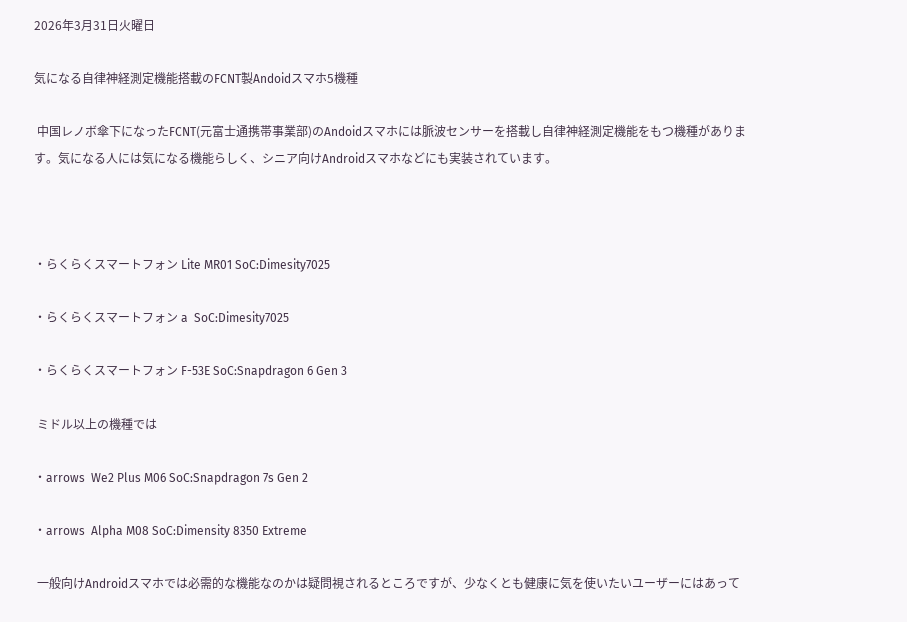2026年3月31日火曜日

気になる自律神経測定機能搭載のFCNT製Andoidスマホ5機種

 中国レノボ傘下になったFCNT(元富士通携帯事業部)のAndoidスマホには脈波センサーを搭載し自律神経測定機能をもつ機種があります。気になる人には気になる機能らしく、シニア向けAndroidスマホなどにも実装されています。



・らくらくスマートフォン Lite MR01 SoC:Dimesity7025

・らくらくスマートフォン a  SoC:Dimesity7025

・らくらくスマートフォン F-53E SoC:Snapdragon 6 Gen 3

 ミドル以上の機種では

・arrows  We2 Plus M06 SoC:Snapdragon 7s Gen 2

・arrows  Alpha M08 SoC:Dimensity 8350 Extreme

 一般向けAndroidスマホでは必需的な機能なのかは疑問視されるところですが、少なくとも健康に気を使いたいユーザーにはあって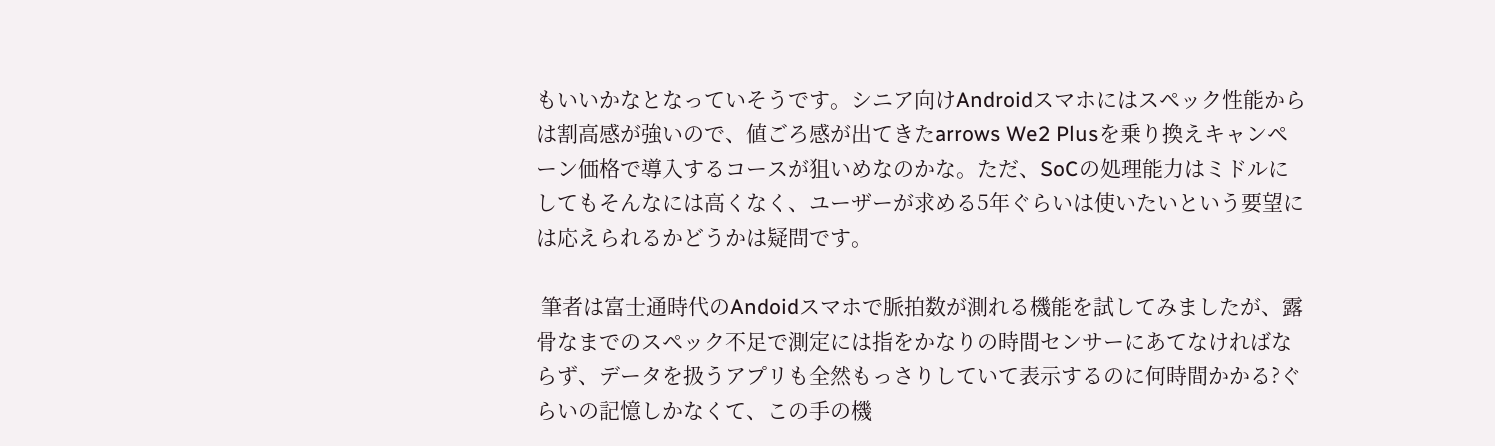もいいかなとなっていそうです。シニア向けAndroidスマホにはスペック性能からは割高感が強いので、値ごろ感が出てきたarrows We2 Plusを乗り換えキャンペーン価格で導入するコースが狙いめなのかな。ただ、SoCの処理能力はミドルにしてもそんなには高くなく、ユーザーが求める5年ぐらいは使いたいという要望には応えられるかどうかは疑問です。

 筆者は富士通時代のAndoidスマホで脈拍数が測れる機能を試してみましたが、露骨なまでのスペック不足で測定には指をかなりの時間センサーにあてなければならず、データを扱うアプリも全然もっさりしていて表示するのに何時間かかる?ぐらいの記憶しかなくて、この手の機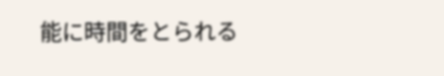能に時間をとられる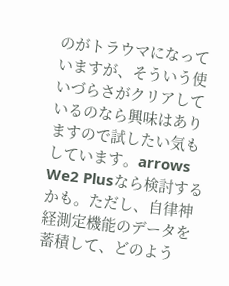のがトラウマになっていますが、そういう使いづらさがクリアしているのなら興味はありますので試したい気もしています。arrows We2 Plusなら検討するかも。ただし、自律神経測定機能のデータを蓄積して、どのよう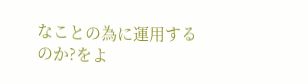なことの為に運用するのか?をよ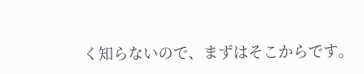く知らないので、まずはそこからです。